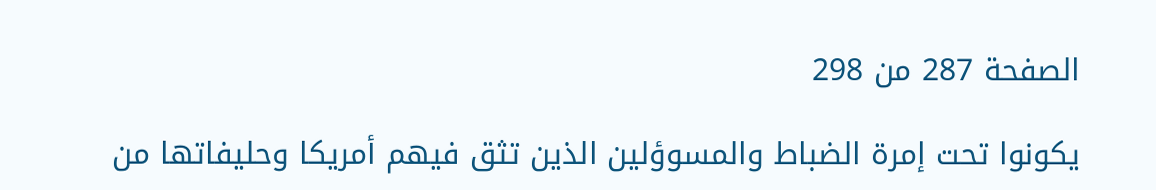الصفحة 287 من 298

يكونوا تحت إمرة الضباط والمسوؤلين الذين تثق فيهم أمريكا وحليفاتها من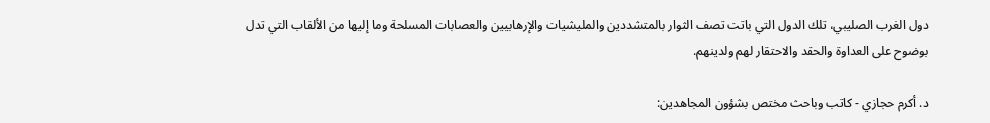دول الغرب الصليبي، تلك الدول التي باتت تصف الثوار بالمتشددين والمليشيات والإرهابيين والعصابات المسلحة وما إليها من الألقاب التي تدل بوضوح على العداوة والحقد والاحتقار لهم ولدينهم.

د. أكرم حجازي - كاتب وباحث مختص بشؤون المجاهدين: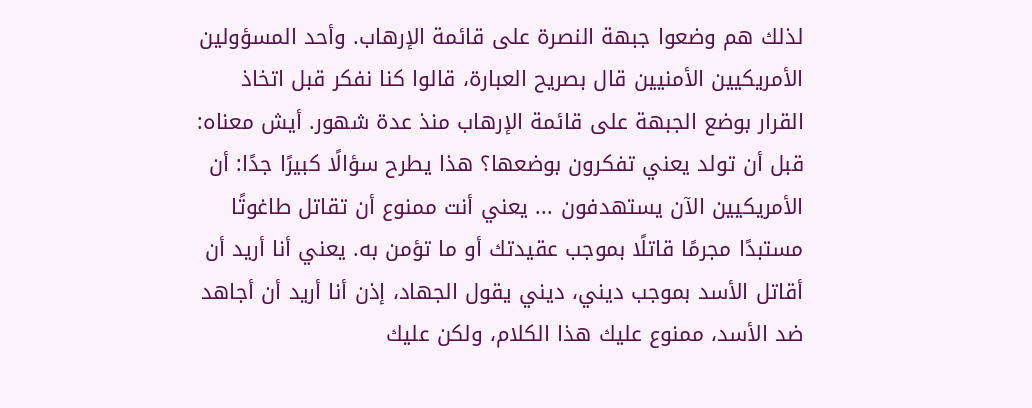لذلك هم وضعوا جبهة النصرة على قائمة الإرهاب. وأحد المسؤولين الأمريكيين الأمنيين قال بصريح العبارة، قالوا كنا نفكر قبل اتخاذ القرار بوضع الجبهة على قائمة الإرهاب منذ عدة شهور. أيش معناه: قبل أن تولد يعني تفكرون بوضعها؟ هذا يطرح سؤالًا كبيرًا جدًا: أن الأمريكيين الآن يستهدفون ... يعني أنت ممنوع أن تقاتل طاغوتًا مستبدًا مجرمًا قاتلًا بموجب عقيدتك أو ما تؤمن به. يعني أنا أريد أن أقاتل الأسد بموجب ديني، ديني يقول الجهاد، إذن أنا أريد أن أجاهد ضد الأسد، ممنوع عليك هذا الكلام، ولكن عليك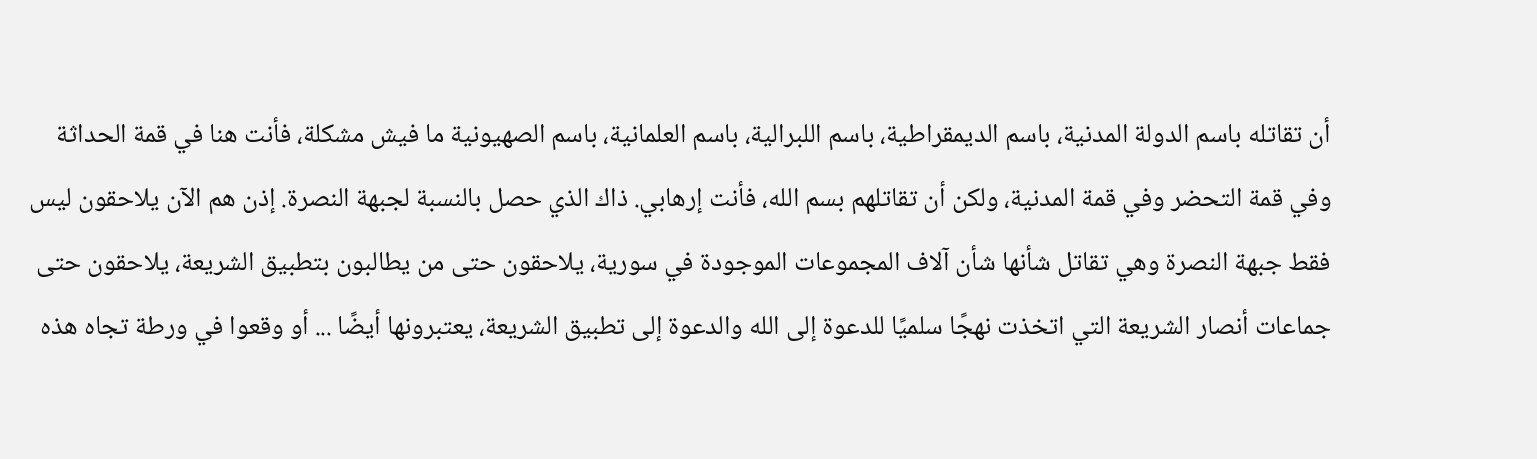أن تقاتله باسم الدولة المدنية، باسم الديمقراطية، باسم اللبرالية، باسم العلمانية، باسم الصهيونية ما فيش مشكلة، فأنت هنا في قمة الحداثة وفي قمة التحضر وفي قمة المدنية، ولكن أن تقاتلهم بسم الله، فأنت إرهابي. ذاك الذي حصل بالنسبة لجبهة النصرة. إذن هم الآن يلاحقون ليس فقط جبهة النصرة وهي تقاتل شأنها شأن آلاف المجموعات الموجودة في سورية، يلاحقون حتى من يطالبون بتطبيق الشريعة، يلاحقون حتى جماعات أنصار الشريعة التي اتخذت نهجًا سلميًا للدعوة إلى الله والدعوة إلى تطبيق الشريعة، يعتبرونها أيضًا ... أو وقعوا في ورطة تجاه هذه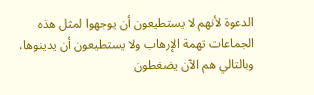الدعوة لأنهم لا يستطيعون أن يوجهوا لمثل هذه الجماعات تهمة الإرهاب ولا يستطيعون أن يدينوها، وبالتالي هم الآن يضغطون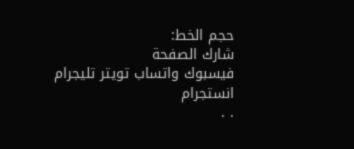حجم الخط:
شارك الصفحة
فيسبوك واتساب تويتر تليجرام انستجرام
. .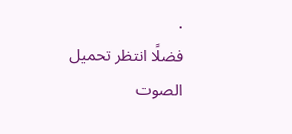.
فضلًا انتظر تحميل الصوت